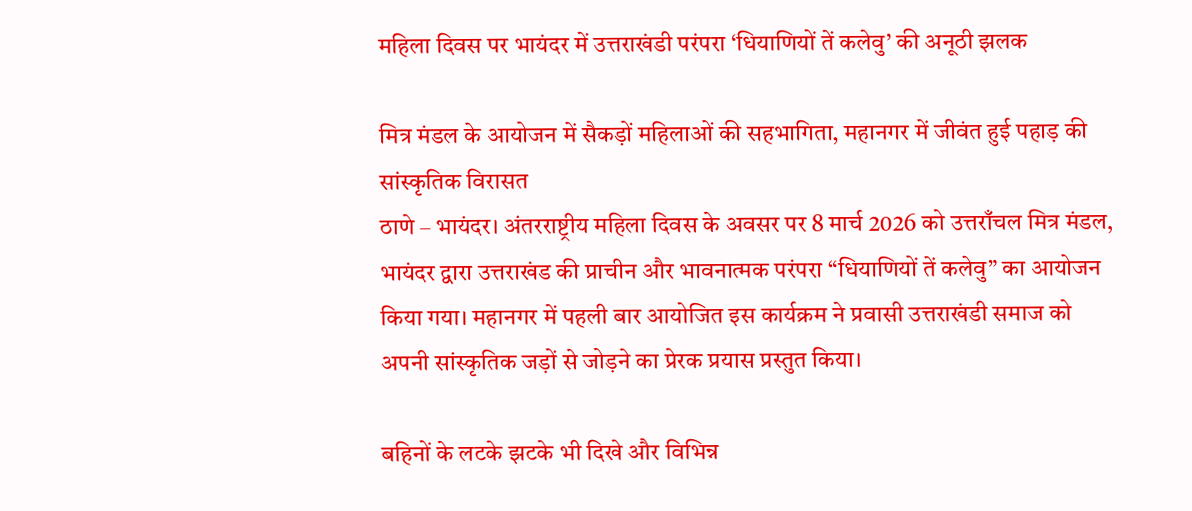महिला दिवस पर भायंदर में उत्तराखंडी परंपरा ‘धियाणियों तें कलेवु’ की अनूठी झलक

मित्र मंडल के आयोजन में सैकड़ों महिलाओं की सहभागिता, महानगर में जीवंत हुई पहाड़ की सांस्कृतिक विरासत
ठाणे – भायंदर। अंतरराष्ट्रीय महिला दिवस के अवसर पर 8 मार्च 2026 को उत्तराँचल मित्र मंडल, भायंदर द्वारा उत्तराखंड की प्राचीन और भावनात्मक परंपरा “धियाणियों तें कलेवु” का आयोजन किया गया। महानगर में पहली बार आयोजित इस कार्यक्रम ने प्रवासी उत्तराखंडी समाज को अपनी सांस्कृतिक जड़ों से जोड़ने का प्रेरक प्रयास प्रस्तुत किया।

बहिनों के लटके झटके भी दिखे और विभिन्न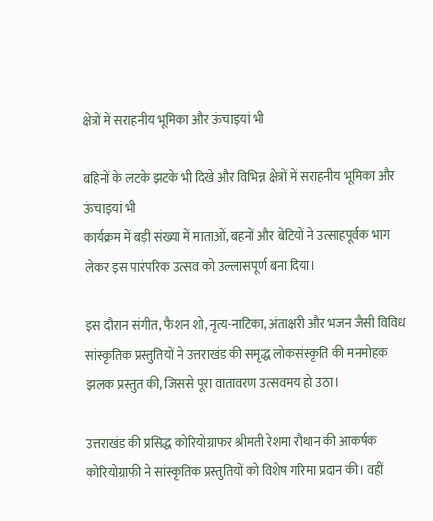क्षेत्रों में सराहनीय भूमिका और ऊंचाइयां भी

बहिनों के लटके झटके भी दिखे और विभिन्न क्षेत्रों में सराहनीय भूमिका और ऊंचाइयां भी
कार्यक्रम में बड़ी संख्या में माताओं, बहनों और बेटियों ने उत्साहपूर्वक भाग लेकर इस पारंपरिक उत्सव को उल्लासपूर्ण बना दिया।

इस दौरान संगीत, फैशन शो, नृत्य-नाटिका, अंताक्षरी और भजन जैसी विविध सांस्कृतिक प्रस्तुतियों ने उत्तराखंड की समृद्ध लोकसंस्कृति की मनमोहक झलक प्रस्तुत की, जिससे पूरा वातावरण उत्सवमय हो उठा।

उत्तराखंड की प्रसिद्ध कोरियोग्राफर श्रीमती रेशमा रौथान की आकर्षक कोरियोग्राफी ने सांस्कृतिक प्रस्तुतियों को विशेष गरिमा प्रदान की। वहीं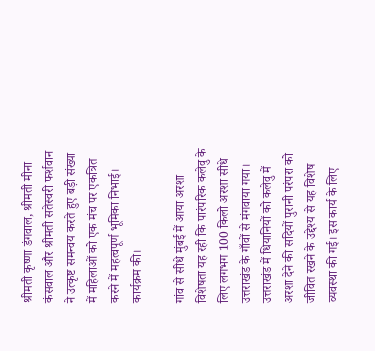श्रीमती कृष्णा डंगवाल, श्रीमती मीना कंसवाल और श्रीमती सतेस्वरी फर्शवान ने उत्कृष्ट समन्वय करते हुए बड़ी संख्या में महिलाओं को एक मंच पर एकत्रित करने में महत्वपूर्ण भूमिका निभाई।
कार्यक्रम की।

गांव से सीधे मुंबई में आया अरशा
विशेषता यह रही कि पारंपरिक कलेवु के लिए लगभग 100 किलो अरशा सीधे उत्तराखंड के गाँवों से मंगवाया गया।
उत्तराखंड में धियानियों को कलेवु में अरशा देने की सदियों पुरानी परंपरा को जीवित रखने के उद्देश्य से यह विशेष व्यवस्था की गई। इस कार्य के लिए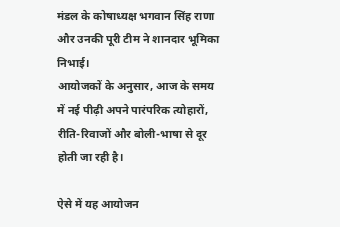मंडल के कोषाध्यक्ष भगवान सिंह राणा और उनकी पूरी टीम ने शानदार भूमिका निभाई।
आयोजकों के अनुसार, आज के समय में नई पीढ़ी अपने पारंपरिक त्योहारों, रीति-रिवाजों और बोली-भाषा से दूर होती जा रही है।

ऐसे में यह आयोजन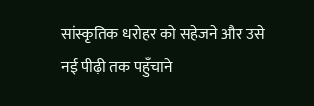सांस्कृतिक धरोहर को सहेजने और उसे नई पीढ़ी तक पहुँचाने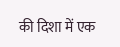की दिशा में एक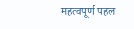महत्वपूर्ण पहल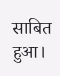साबित हुआ।